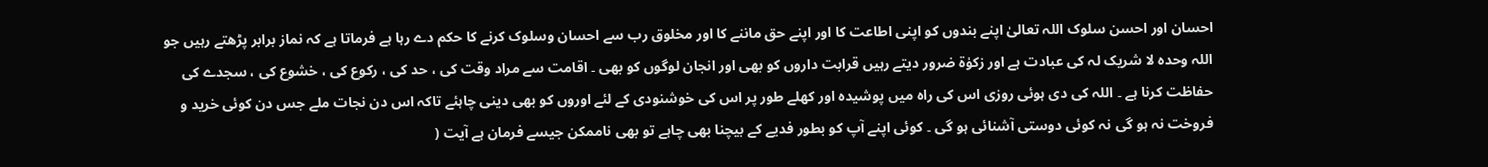احسان اور احسن سلوک اللہ تعالیٰ اپنے بندوں کو اپنی اطاعت کا اور اپنے حق ماننے کا اور مخلوق رب سے احسان وسلوک کرنے کا حکم دے رہا ہے فرماتا ہے کہ نماز برابر پڑھتے رہیں جو اللہ وحدہ لا شریک لہ کی عبادت ہے اور زکوٰۃ ضرور دیتے رہیں قرابت داروں کو بھی اور انجان لوگوں کو بھی ۔ اقامت سے مراد وقت کی ، حد کی ، رکوع کی ، خشوع کی ، سجدے کی حفاظت کرنا ہے ۔ اللہ کی دی ہوئی روزی اس کی راہ میں پوشیدہ اور کھلے طور پر اس کی خوشنودی کے لئے اوروں کو بھی دینی چاہئے تاکہ اس دن نجات ملے جس دن کوئی خرید و فروخت نہ ہو گی نہ کوئی دوستی آشنائی ہو گی ۔ کوئی اپنے آپ کو بطور فدیے کے بیچنا بھی چاہے تو بھی ناممکن جیسے فرمان ہے آیت (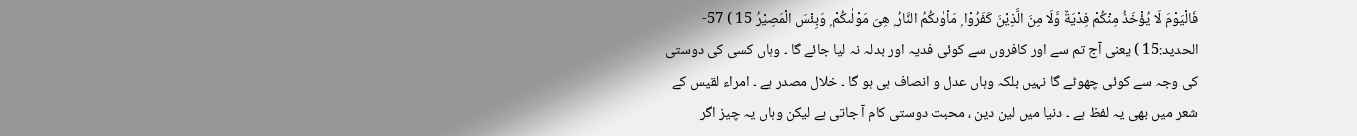فَالْيَوْمَ لَا يُؤْخَذُ مِنْكُمْ فِدْيَةٌ وَّلَا مِنَ الَّذِيْنَ كَفَرُوْا ۭ مَاْوٰىكُمُ النَّارُ ۭ هِىَ مَوْلٰىكُمْ ۭ وَبِئْسَ الْمَصِيْرُ 15 ) 57- الحديد:15 ) یعنی آج تم سے اور کافروں سے کوئی فدیہ اور بدلہ نہ لیا جائے گا ۔ وہاں کسی کی دوستی کی وجہ سے کوئی چھوٹے گا نہیں بلکہ وہاں عدل و انصاف ہی ہو گا ۔ خلال مصدر ہے ۔ امراء لقیس کے شعر میں بھی یہ لفظ ہے ۔ دنیا میں لین دین ، محبت دوستی کام آ جاتی ہے لیکن وہاں یہ چیز اگر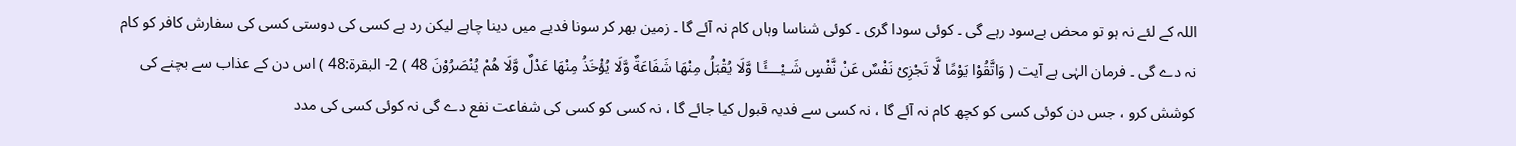اللہ کے لئے نہ ہو تو محض بےسود رہے گی ۔ کوئی سودا گری ۔ کوئی شناسا وہاں کام نہ آئے گا ۔ زمین بھر کر سونا فدیے میں دینا چاہے لیکن رد ہے کسی کی دوستی کسی کی سفارش کافر کو کام نہ دے گی ۔ فرمان الہٰی ہے آیت ( وَاتَّقُوْا يَوْمًا لَّا تَجْزِىْ نَفْسٌ عَنْ نَّفْسٍ شَـيْــــًٔـا وَّلَا يُقْبَلُ مِنْهَا شَفَاعَةٌ وَّلَا يُؤْخَذُ مِنْهَا عَدْلٌ وَّلَا ھُمْ يُنْصَرُوْنَ 48 ) 2- البقرة:48 ) اس دن کے عذاب سے بچنے کی کوشش کرو ، جس دن کوئی کسی کو کچھ کام نہ آئے گا ، نہ کسی سے فدیہ قبول کیا جائے گا ، نہ کسی کو کسی کی شفاعت نفع دے گی نہ کوئی کسی کی مدد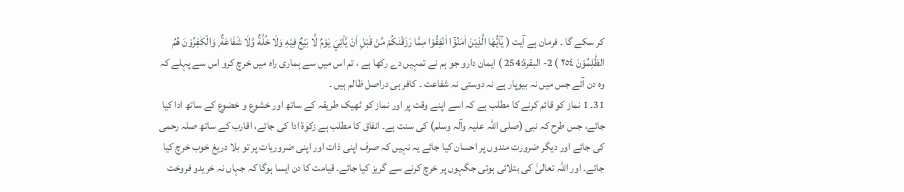کر سکے گا ۔ فرمان ہے آیت ( يٰٓاَيُّهَا الَّذِيْنَ اٰمَنُوْٓا اَنْفِقُوْا مِمَّا رَزَقْنٰكُمْ مِّنْ قَبْلِ اَنْ يَّاْتِيَ يَوْمٌ لَّا بَيْعٌ فِيْهِ وَلَا خُلَّةٌ وَّلَا شَفَاعَةٌ ۭ وَالْكٰفِرُوْنَ ھُمُ الظّٰلِمُوْنَ ٢٥٤ ) 2- البقرة:254 ) ایمان دارو جو ہم نے تمہیں دے رکھا ہے ، تم اس میں سے ہماری راہ میں خرچ کرو اس سے پہلے کہ وہ دن آئے جس میں نہ بیوپار ہے نہ دوستی نہ شفاعت ۔ کافر ہی دراصل ظالم ہیں ۔
31۔ 1 نماز کو قائم کرنے کا مطلب ہے کہ اسے اپنے وقت پر اور نماز کو ٹھیک طریقہ کے ساتھ اور خشوع و خضوع کے ساتھ ادا کیا جائے، جس طرح کہ نبی (صلی اللہ علیہ وآلہ وسلم) کی سنت ہے۔ انفاق کا مطلب ہے زکوٰۃ ادا کی جائے، اقارب کے ساتھ صلہ رحمی کی جائے اور دیگر ضرورت مندوں پر احسان کیا جائے یہ نہیں کہ صرف اپنی ذات اور اپنی ضروریات پر تو بلا دریغ خوب خرچ کیا جائے۔ اور اللہ تعالیٰ کی بتلائی ہوئی جگہوں پر خرچ کرنے سے گریز کیا جائے۔ قیامت کا دن ایسا ہوگا کہ جہاں نہ خریدو فروخت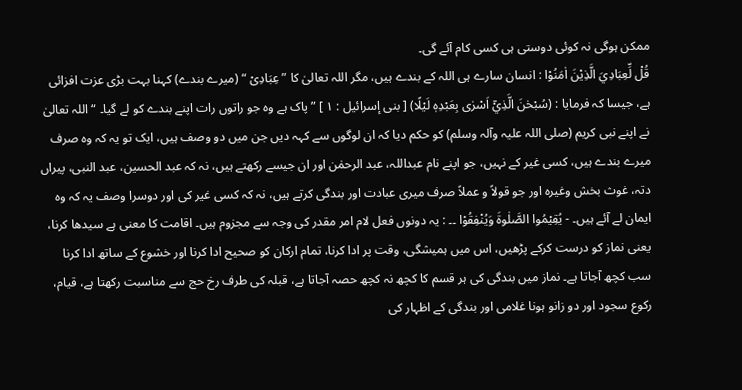ممکن ہوگی نہ کوئی دوستی ہی کسی کام آئے گی۔
قُلْ لِّعِبَادِيَ الَّذِيْنَ اٰمَنُوْا : انسان سارے ہی اللہ کے بندے ہیں، مگر اللہ تعالیٰ کا ” عِبَادِیْ “ (میرے بندے) کہنا بہت بڑی عزت افزائی ہے، جیسا کہ فرمایا : (سُبْحٰنَ الَّذِيْٓ اَسْرٰى بِعَبْدِهٖ لَيْلًا) [ بنی إسرائیل : ١ ] ” پاک ہے وہ جو راتوں رات اپنے بندے کو لے گیا۔ “ اللہ تعالیٰ نے اپنے نبی کریم (صلی اللہ علیہ وآلہ وسلم) کو حکم دیا کہ ان لوگوں سے کہہ دیں جن میں دو وصف ہیں، ایک تو یہ کہ وہ صرف میرے بندے ہیں، کسی غیر کے نہیں، جو اپنے نام عبداللہ، عبد الرحمٰن اور ان جیسے رکھتے ہیں، نہ کہ عبد الحسین، عبد النبی، پیراں دتہ، غوث بخش وغیرہ اور جو قولاً و عملاً صرف میری عبادت اور بندگی کرتے ہیں، نہ کہ کسی غیر کی اور دوسرا وصف یہ کہ وہ ایمان لے آئے ہیں۔ - يُقِيْمُوا الصَّلٰوةَ وَيُنْفِقُوْا ۔۔ : یہ دونوں فعل لام امر مقدر کی وجہ سے مجزوم ہیں۔ اقامت کا معنی ہے سیدھا کرنا، یعنی نماز کو درست کرکے پڑھیں، اس میں ہمیشگی، وقت پر ادا کرنا، تمام ارکان کو صحیح ادا کرنا اور خشوع کے ساتھ ادا کرنا سب کچھ آجاتا ہے۔ نماز میں بندگی کی ہر قسم کا کچھ نہ کچھ حصہ آجاتا ہے، قبلہ کی طرف رخ حج سے مناسبت رکھتا ہے، قیام، رکوع سجود اور دو زانو ہونا غلامی اور بندگی کے اظہار کی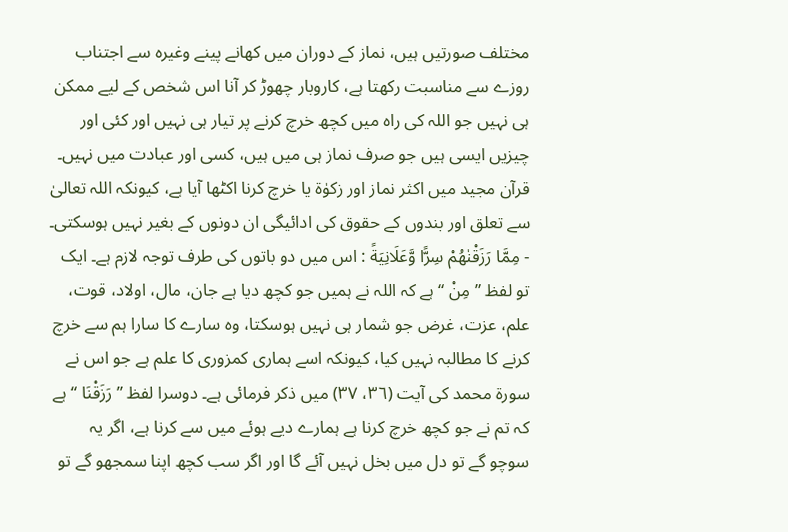مختلف صورتیں ہیں، نماز کے دوران میں کھانے پینے وغیرہ سے اجتناب روزے سے مناسبت رکھتا ہے، کاروبار چھوڑ کر آنا اس شخص کے لیے ممکن ہی نہیں جو اللہ کی راہ میں کچھ خرچ کرنے پر تیار ہی نہیں اور کئی اور چیزیں ایسی ہیں جو صرف نماز ہی میں ہیں، کسی اور عبادت میں نہیں۔ قرآن مجید میں اکثر نماز اور زکوٰۃ یا خرچ کرنا اکٹھا آیا ہے، کیونکہ اللہ تعالیٰ سے تعلق اور بندوں کے حقوق کی ادائیگی ان دونوں کے بغیر نہیں ہوسکتی۔ - مِمَّا رَزَقْنٰهُمْ سِرًّا وَّعَلَانِيَةً : اس میں دو باتوں کی طرف توجہ لازم ہے۔ ایک تو لفظ ” مِنْ “ ہے کہ اللہ نے ہمیں جو کچھ دیا ہے جان، مال، اولاد، قوت، علم، عزت، غرض جو شمار ہی نہیں ہوسکتا، وہ سارے کا سارا ہم سے خرچ کرنے کا مطالبہ نہیں کیا، کیونکہ اسے ہماری کمزوری کا علم ہے جو اس نے سورة محمد کی آیت (٣٦، ٣٧) میں ذکر فرمائی ہے۔ دوسرا لفظ ” رَزَقْنَا “ ہے کہ تم نے جو کچھ خرچ کرنا ہے ہمارے دیے ہوئے میں سے کرنا ہے، اگر یہ سوچو گے تو دل میں بخل نہیں آئے گا اور اگر سب کچھ اپنا سمجھو گے تو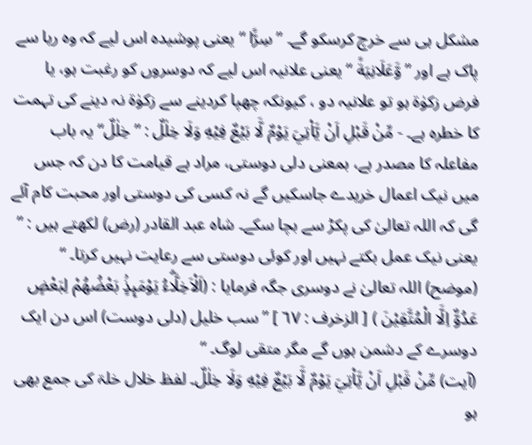مشکل ہی سے خرچ کرسکو گے۔ ” سِرًّا “ یعنی پوشیدہ اس لیے کہ وہ ریا سے پاک ہے اور ” وَّعَلَانِيَةً “ یعنی علانیہ اس لیے کہ دوسروں کو رغبت ہو، یا فرض زکوٰۃ ہو تو علانیہ دو ، کیونکہ چھپا کردینے سے زکوٰۃ نہ دینے کی تہمت کا خطرہ ہے۔ - مِّنْ قَبْلِ اَنْ يَّاْتِيَ يَوْمٌ لَّا بَيْعٌ فِيْهِ وَلَا خِلٰلٌ : ” خِلٰلٌ“ یہ باب مفاعلہ کا مصدر ہے، بمعنی دلی دوستی، مراد ہے قیامت کا دن کہ جس میں نیک اعمال خریدے جاسکیں گے نہ کسی کی دوستی اور محبت کام آئے گی کہ اللہ تعالیٰ کی پکڑ سے بچا سکے۔ شاہ عبد القادر (رض) لکھتے ہیں : ” یعنی نیک عمل بکتے نہیں اور کوئی دوستی سے رعایت نہیں کرتا۔ “ (موضح) اللہ تعالیٰ نے دوسری جگہ فرمایا : (اَلْاَخِلَّاۗءُ يَوْمَىِٕذٍۢ بَعْضُهُمْ لِبَعْضٍ عَدُوٌّ اِلَّا الْمُتَّقِيْنَ ) [ الزخرف : ٦٧ ] ” سب خلیل (دلی دوست) اس دن ایک دوسرے کے دشمن ہوں گے مگر متقی لوگ۔ “
(آیت) مِّنْ قَبْلِ اَنْ يَّاْتِيَ يَوْمٌ لَّا بَيْعٌ فِيْهِ وَلَا خِلٰلٌ۔ لفظ خلال خلۃ کی جمع بھی ہو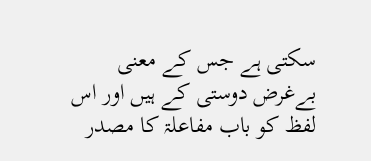سکتی ہے جس کے معنی بےغرض دوستی کے ہیں اور اس لفظ کو باب مفاعلۃ کا مصدر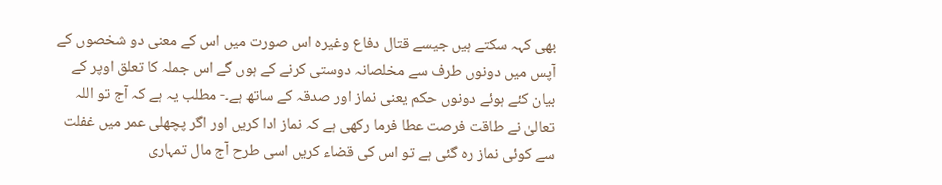بھی کہہ سکتے ہیں جیسے قتال دفاع وغیرہ اس صورت میں اس کے معنی دو شخصوں کے آپس میں دونوں طرف سے مخلصانہ دوستی کرنے کے ہوں گے اس جملہ کا تعلق اوپر کے بیان کئے ہوئے دونوں حکم یعنی نماز اور صدقہ کے ساتھ ہے۔- مطلب یہ ہے کہ آج تو اللہ تعالیٰ نے طاقت فرصت عطا فرما رکھی ہے کہ نماز ادا کریں اور اگر پچھلی عمر میں غفلت سے کوئی نماز رہ گئی ہے تو اس کی قضاء کریں اسی طرح آج مال تمہاری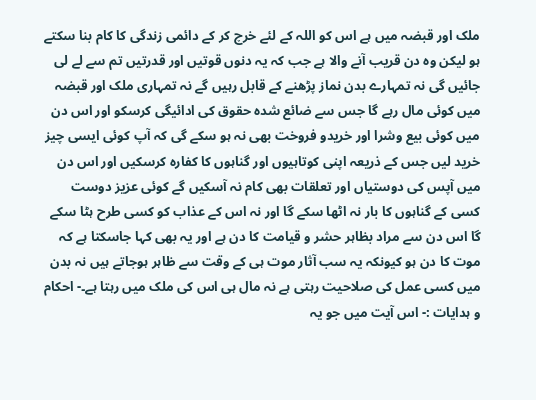ملک اور قبضہ میں ہے اس کو اللہ کے لئے خرچ کر کے دائمی زندگی کا کام بنا سکتے ہو لیکن وہ دن قریب آنے والا ہے جب کہ یہ دنوں قوتیں اور قدرتیں تم سے لے لی جائیں گی نہ تمہارے بدن نماز پڑھنے کے قابل رہیں گے نہ تمہاری ملک اور قبضہ میں کوئی مال رہے گا جس سے ضائع شدہ حقوق کی ادائیگی کرسکو اور اس دن میں کوئی بیع وشرا اور خریدو فروخت بھی نہ ہو سکے گی کہ آپ کوئی ایسی چیز خرید لیں جس کے ذریعہ اپنی کوتاہیوں اور گناہوں کا کفارہ کرسکیں اور اس دن میں آپس کی دوستیاں اور تعلقات بھی کام نہ آسکیں گے کوئی عزیز دوست کسی کے گناہوں کا بار نہ اٹھا سکے گا اور نہ اس کے عذاب کو کسی طرح ہٹا سکے گا اس دن سے مراد بظاہر حشر و قیامت کا دن ہے اور یہ بھی کہا جاسکتا ہے کہ موت کا دن ہو کیونکہ یہ سب آثار موت ہی کے وقت سے ظاہر ہوجاتے ہیں نہ بدن میں کسی عمل کی صلاحیت رہتی ہے نہ مال ہی اس کی ملک میں رہتا ہے۔- احکام و ہدایات :- اس آیت میں جو یہ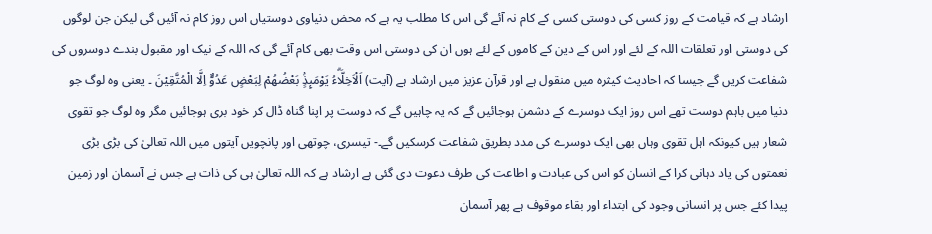ارشاد ہے کہ قیامت کے روز کسی کی دوستی کسی کے کام نہ آئے گی اس کا مطلب یہ ہے کہ محض دنیاوی دوستیاں اس روز کام نہ آئیں گی لیکن جن لوگوں کی دوستی اور تعلقات اللہ کے لئے اور اس کے دین کے کاموں کے لئے ہوں ان کی دوستی اس وقت بھی کام آئے گی کہ اللہ کے نیک اور مقبول بندے دوسروں کی شفاعت کریں گے جیسا کہ احادیث کیثرہ میں منقول ہے اور قرآن عزیز میں ارشاد ہے (آیت) اَلْاَخِلَّاۗءُ يَوْمَىِٕذٍۢ بَعْضُهُمْ لِبَعْضٍ عَدُوٌّ اِلَّا الْمُتَّقِيْنَ ۔ یعنی وہ لوگ جو دنیا میں باہم دوست تھے اس روز ایک دوسرے کے دشمن ہوجائیں گے کہ یہ چاہیں گے کہ دوست پر اپنا گناہ ڈال کر خود بری ہوجائیں مگر وہ لوگ جو تقوی شعار ہیں کیونکہ اہل تقوی وہاں بھی ایک دوسرے کی مدد بطریق شفاعت کرسکیں گے۔- تیسری، چوتھی اور پانچویں آیتوں میں اللہ تعالیٰ کی بڑی بڑی نعمتوں کی یاد دہانی کرا کے انسان کو اس کی عبادت و اطاعت کی طرف دعوت دی گئی ہے ارشاد ہے کہ اللہ تعالیٰ ہی کی ذات ہے جس نے آسمان اور زمین پیدا کئے جس پر انسانی وجود کی ابتداء اور بقاء موقوف ہے پھر آسمان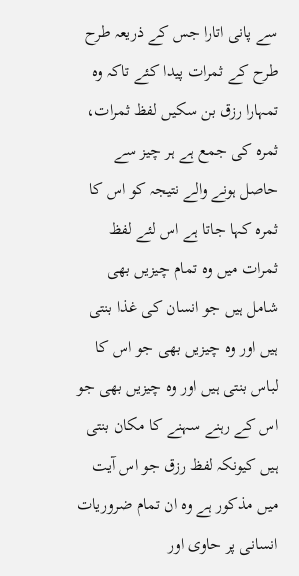سے پانی اتارا جس کے ذریعہ طرح طرح کے ثمرات پیدا کئے تاکہ وہ تمہارا رزق بن سکیں لفظ ثمرات، ثمرہ کی جمع ہے ہر چیز سے حاصل ہونے والے نتیجہ کو اس کا ثمرہ کہا جاتا ہے اس لئے لفظ ثمرات میں وہ تمام چیزیں بھی شامل ہیں جو انسان کی غذا بنتی ہیں اور وہ چیزیں بھی جو اس کا لباس بنتی ہیں اور وہ چیزیں بھی جو اس کے رہنے سہنے کا مکان بنتی ہیں کیونکہ لفظ رزق جو اس آیت میں مذکور ہے وہ ان تمام ضروریات انسانی پر حاوی اور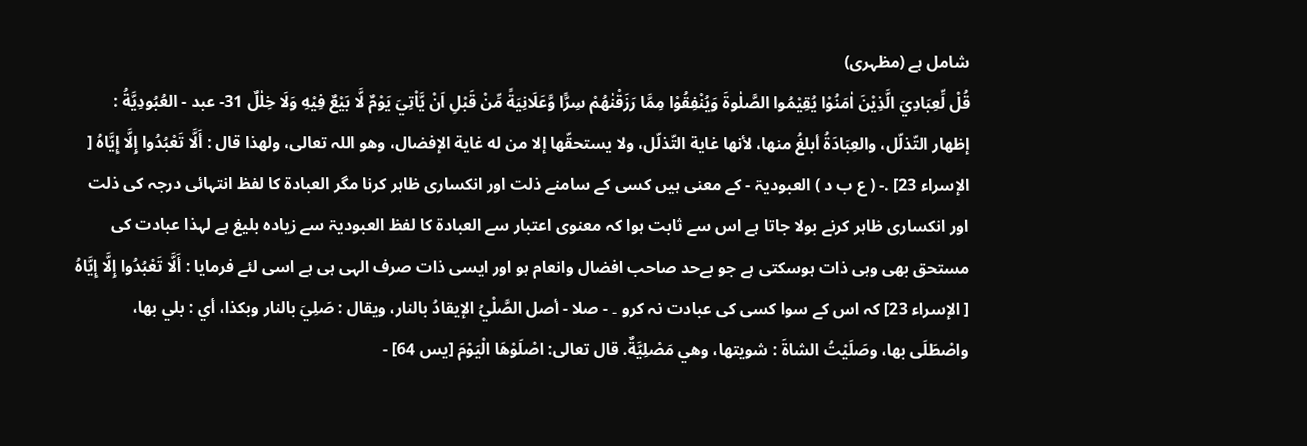شامل ہے (مظہری)
قُلْ لِّعِبَادِيَ الَّذِيْنَ اٰمَنُوْا يُقِيْمُوا الصَّلٰوةَ وَيُنْفِقُوْا مِمَّا رَزَقْنٰهُمْ سِرًّا وَّعَلَانِيَةً مِّنْ قَبْلِ اَنْ يَّاْتِيَ يَوْمٌ لَّا بَيْعٌ فِيْهِ وَلَا خِلٰلٌ 31- عبد - العُبُودِيَّةُ : إظهار التّذلّل، والعِبَادَةُ أبلغُ منها، لأنها غاية التّذلّل، ولا يستحقّها إلا من له غاية الإفضال، وهو اللہ تعالی، ولهذا قال : أَلَّا تَعْبُدُوا إِلَّا إِيَّاهُ [ الإسراء 23] .- ( ع ب د ) العبودیۃ - کے معنی ہیں کسی کے سامنے ذلت اور انکساری ظاہر کرنا مگر العبادۃ کا لفظ انتہائی درجہ کی ذلت اور انکساری ظاہر کرنے بولا جاتا ہے اس سے ثابت ہوا کہ معنوی اعتبار سے العبادۃ کا لفظ العبودیۃ سے زیادہ بلیغ ہے لہذا عبادت کی مستحق بھی وہی ذات ہوسکتی ہے جو بےحد صاحب افضال وانعام ہو اور ایسی ذات صرف الہی ہی ہے اسی لئے فرمایا : أَلَّا تَعْبُدُوا إِلَّا إِيَّاهُ [ الإسراء 23] کہ اس کے سوا کسی کی عبادت نہ کرو ۔ - صلا - أصل الصَّلْيُ الإيقادُ بالنار، ويقال : صَلِيَ بالنار وبکذا، أي : بلي بها، واصْطَلَى بها، وصَلَيْتُ الشاةَ : شویتها، وهي مَصْلِيَّةٌ. قال تعالی: اصْلَوْهَا الْيَوْمَ [يس 64] -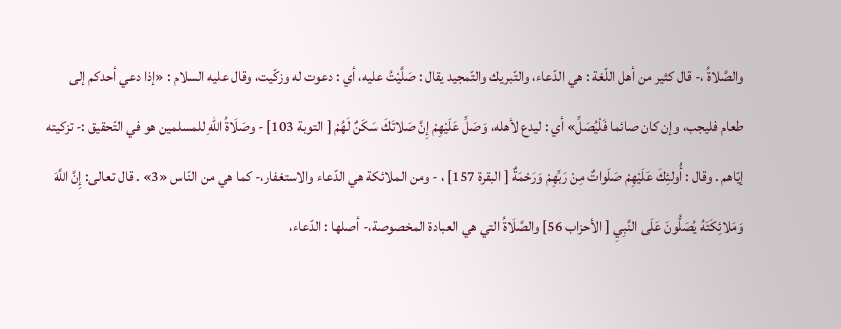والصَّلاةُ ،- قال کثير من أهل اللّغة : هي الدّعاء، والتّبريك والتّمجید يقال : صَلَّيْتُ عليه، أي : دعوت له وزكّيت، وقال عليه السلام : «إذا دعي أحدکم إلى طعام فلیجب، وإن کان صائما فَلْيُصَلِّ» أي : ليدع لأهله، وَصَلِّ عَلَيْهِمْ إِنَّ صَلاتَكَ سَكَنٌ لَهُمْ [ التوبة 103] - وصَلَاةُ اللهِ للمسلمین هو في التّحقیق :- تزكيته إيّاهم . وقال : أُولئِكَ عَلَيْهِمْ صَلَواتٌ مِنْ رَبِّهِمْ وَرَحْمَةٌ [ البقرة 157] ، - ومن الملائكة هي الدّعاء والاستغفار،- كما هي من النّاس «3» . قال تعالی: إِنَّ اللَّهَ وَمَلائِكَتَهُ يُصَلُّونَ عَلَى النَّبِيِ [ الأحزاب 56] والصَّلَاةُ التي هي العبادة المخصوصة،- أصلها : الدّعاء،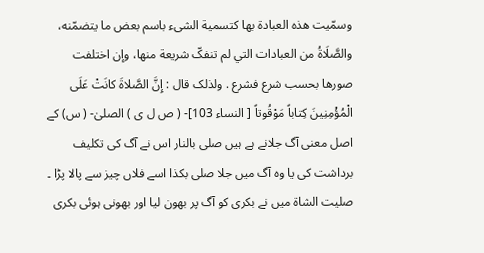وسمّيت هذه العبادة بها کتسمية الشیء باسم بعض ما يتضمّنه، والصَّلَاةُ من العبادات التي لم تنفکّ شریعة منها، وإن اختلفت صورها بحسب شرع فشرع . ولذلک قال : إِنَّ الصَّلاةَ كانَتْ عَلَى الْمُؤْمِنِينَ كِتاباً مَوْقُوتاً [ النساء 103]- ( ص ل ی ) الصلیٰ- ( س) کے اصل معنی آگ جلانے ہے ہیں صلی بالنار اس نے آگ کی تکلیف برداشت کی یا وہ آگ میں جلا صلی بکذا اسے فلاں چیز سے پالا پڑا ۔ صلیت الشاۃ میں نے بکری کو آگ پر بھون لیا اور بھونی ہوئی بکری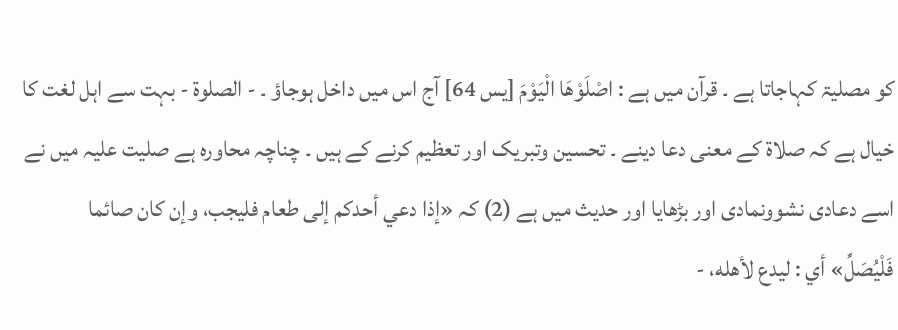کو مصلیۃ کہاجاتا ہے ۔ قرآن میں ہے : اصْلَوْهَا الْيَوْمَ [يس 64] آج اس میں داخل ہوجاؤ ۔ - الصلوۃ - بہت سے اہل لغت کا خیال ہے کہ صلاۃ کے معنی دعا دینے ۔ تحسین وتبریک اور تعظیم کرنے کے ہیں ۔ چناچہ محاورہ ہے صلیت علیہ میں نے اسے دعادی نشوونمادی اور بڑھایا اور حدیث میں ہے (2) کہ «إذا دعي أحدکم إلى طعام فلیجب، وإن کان صائما فَلْيُصَلِّ» أي : ليدع لأهله، -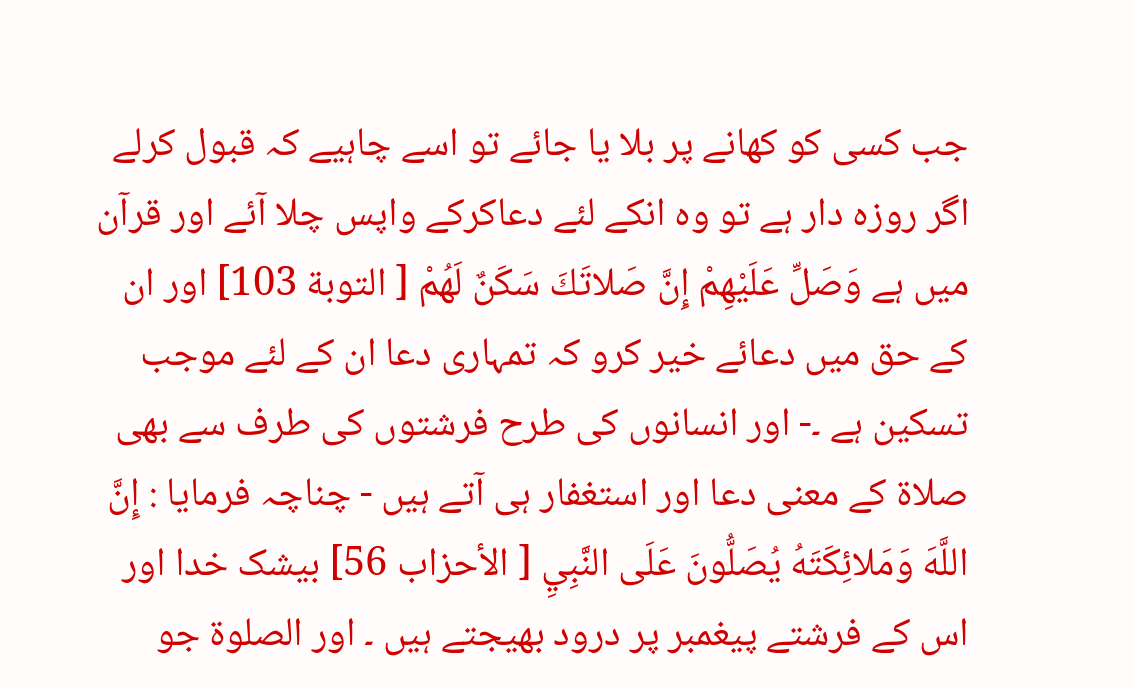جب کسی کو کھانے پر بلا یا جائے تو اسے چاہیے کہ قبول کرلے اگر روزہ دار ہے تو وہ انکے لئے دعاکرکے واپس چلا آئے اور قرآن میں ہے وَصَلِّ عَلَيْهِمْ إِنَّ صَلاتَكَ سَكَنٌ لَهُمْ [ التوبة 103] اور ان کے حق میں دعائے خیر کرو کہ تمہاری دعا ان کے لئے موجب تسکین ہے ۔- اور انسانوں کی طرح فرشتوں کی طرف سے بھی صلاۃ کے معنی دعا اور استغفار ہی آتے ہیں - چناچہ فرمایا : إِنَّ اللَّهَ وَمَلائِكَتَهُ يُصَلُّونَ عَلَى النَّبِيِ [ الأحزاب 56] بیشک خدا اور اس کے فرشتے پیغمبر پر درود بھیجتے ہیں ۔ اور الصلوۃ جو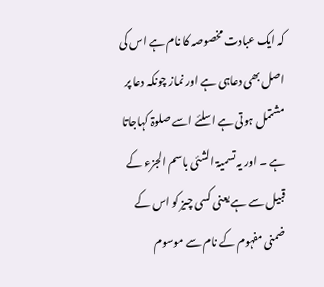کہ ایک عبادت مخصوصہ کا نام ہے اس کی اصل بھی دعاہی ہے اور نماز چونکہ دعا پر مشتمل ہوتی ہے اسلئے اسے صلوۃ کہاجاتا ہے ۔ اور یہ تسمیۃ الشئی باسم الجزء کے قبیل سے ہے یعنی کسی چیز کو اس کے ضمنی مفہوم کے نام سے موسوم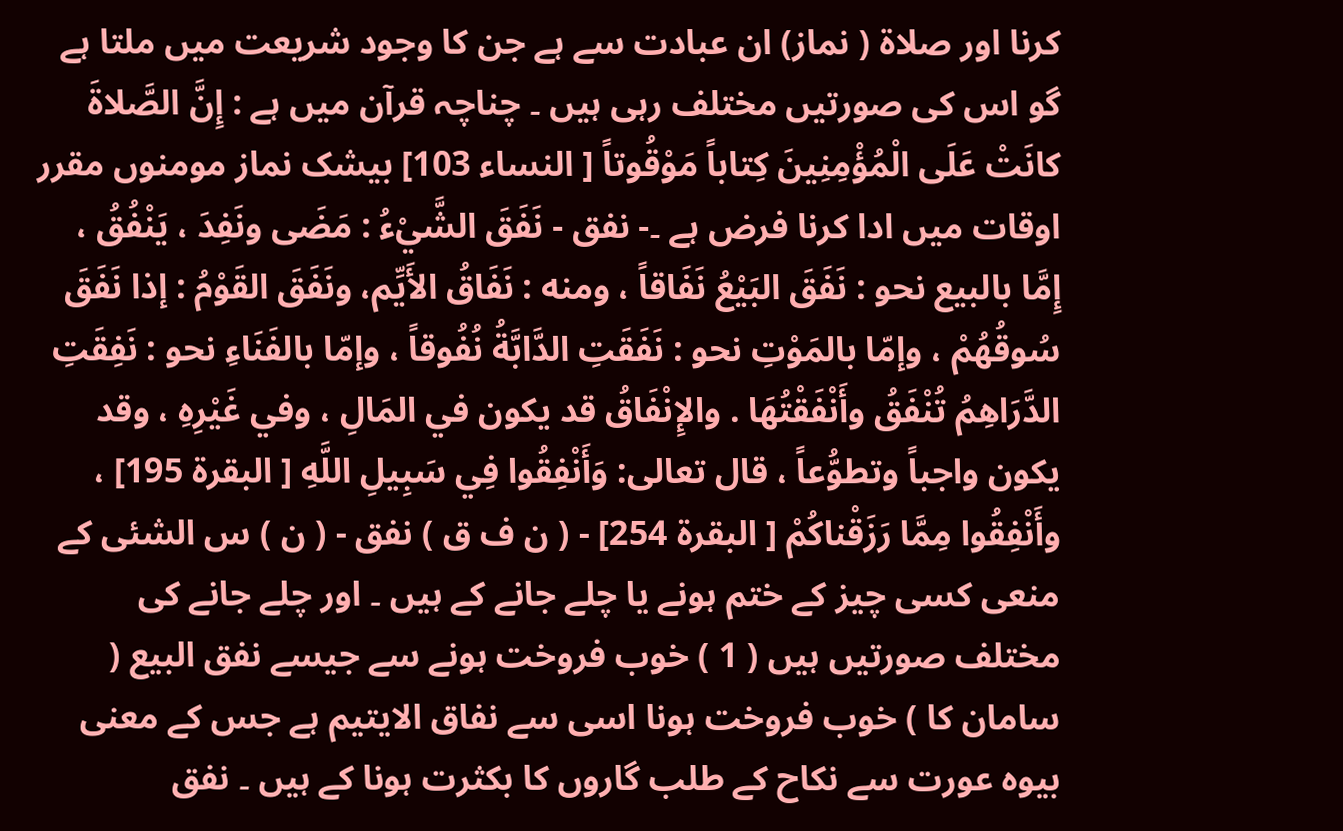کرنا اور صلاۃ ( نماز) ان عبادت سے ہے جن کا وجود شریعت میں ملتا ہے گو اس کی صورتیں مختلف رہی ہیں ۔ چناچہ قرآن میں ہے : إِنَّ الصَّلاةَ كانَتْ عَلَى الْمُؤْمِنِينَ كِتاباً مَوْقُوتاً [ النساء 103] بیشک نماز مومنوں مقرر اوقات میں ادا کرنا فرض ہے ۔- نفق - نَفَقَ الشَّيْءُ : مَضَى ونَفِدَ ، يَنْفُقُ ، إِمَّا بالبیع نحو : نَفَقَ البَيْعُ نَفَاقاً ، ومنه : نَفَاقُ الأَيِّم، ونَفَقَ القَوْمُ : إذا نَفَقَ سُوقُهُمْ ، وإمّا بالمَوْتِ نحو : نَفَقَتِ الدَّابَّةُ نُفُوقاً ، وإمّا بالفَنَاءِ نحو : نَفِقَتِ الدَّرَاهِمُ تُنْفَقُ وأَنْفَقْتُهَا . والإِنْفَاقُ قد يكون في المَالِ ، وفي غَيْرِهِ ، وقد يكون واجباً وتطوُّعاً ، قال تعالی: وَأَنْفِقُوا فِي سَبِيلِ اللَّهِ [ البقرة 195] ، وأَنْفِقُوا مِمَّا رَزَقْناكُمْ [ البقرة 254] - ( ن ف ق ) نفق - ( ن ) س الشئی کے منعی کسی چیز کے ختم ہونے یا چلے جانے کے ہیں ۔ اور چلے جانے کی مختلف صورتیں ہیں ( 1 ) خوب فروخت ہونے سے جیسے نفق البیع ( سامان کا ) خوب فروخت ہونا اسی سے نفاق الایتیم ہے جس کے معنی بیوہ عورت سے نکاح کے طلب گاروں کا بکثرت ہونا کے ہیں ۔ نفق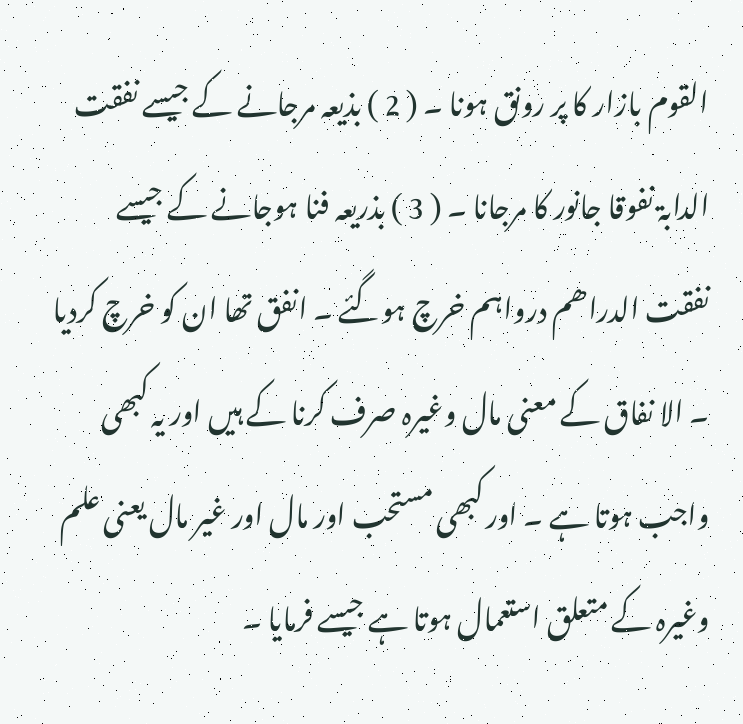القوم بازار کا پر رونق ہونا ۔ ( 2 ) بذیعہ مرجانے کے جیسے نفقت الدابۃ نفوقا جانور کا مرجانا ۔ ( 3 ) بذریعہ فنا ہوجانے کے جیسے نفقت الدراھم درواہم خرچ ہوگئے ۔ انفق تھا ان کو خرچ کردیا ۔ الا نفاق کے معنی مال وغیرہ صرف کرنا کے ہیں اور یہ کبھی واجب ہوتا ہے ۔ اور کبھی مستحب اور مال اور غیر مال یعنی علم وغیرہ کے متعلق استعمال ہوتا ہے جیسے فرمایا ۔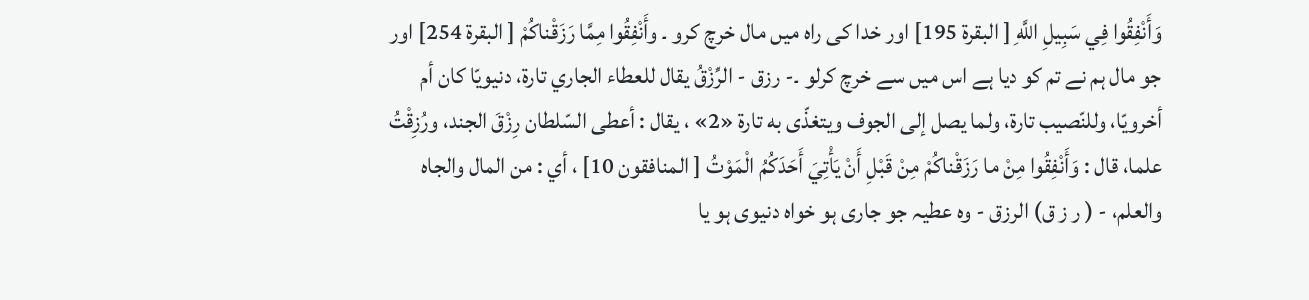وَأَنْفِقُوا فِي سَبِيلِ اللَّهِ [ البقرة 195] اور خدا کی راہ میں مال خرچ کرو ۔ وأَنْفِقُوا مِمَّا رَزَقْناكُمْ [ البقرة 254] اور جو مال ہم نے تم کو دیا ہے اس میں سے خرچ کرلو ۔- رزق - الرِّزْقُ يقال للعطاء الجاري تارة، دنیويّا کان أم أخرويّا، وللنّصيب تارة، ولما يصل إلى الجوف ويتغذّى به تارة «2» ، يقال : أعطی السّلطان رِزْقَ الجند، ورُزِقْتُ علما، قال : وَأَنْفِقُوا مِنْ ما رَزَقْناكُمْ مِنْ قَبْلِ أَنْ يَأْتِيَ أَحَدَكُمُ الْمَوْتُ [ المنافقون 10] ، أي : من المال والجاه والعلم، - ( ر ز ق) الرزق - وہ عطیہ جو جاری ہو خواہ دنیوی ہو یا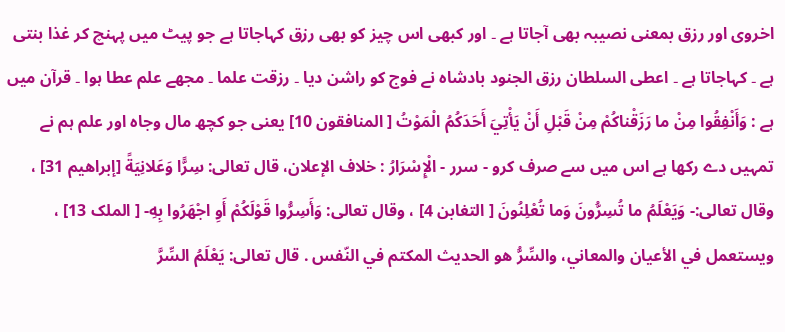اخروی اور رزق بمعنی نصیبہ بھی آجاتا ہے ۔ اور کبھی اس چیز کو بھی رزق کہاجاتا ہے جو پیٹ میں پہنچ کر غذا بنتی ہے ۔ کہاجاتا ہے ۔ اعطی السلطان رزق الجنود بادشاہ نے فوج کو راشن دیا ۔ رزقت علما ۔ مجھے علم عطا ہوا ۔ قرآن میں ہے : وَأَنْفِقُوا مِنْ ما رَزَقْناكُمْ مِنْ قَبْلِ أَنْ يَأْتِيَ أَحَدَكُمُ الْمَوْتُ [ المنافقون 10] یعنی جو کچھ مال وجاہ اور علم ہم نے تمہیں دے رکھا ہے اس میں سے صرف کرو - سرر - الْإِسْرَارُ : خلاف الإعلان، قال تعالی: سِرًّا وَعَلانِيَةً [إبراهيم 31] ، وقال تعالی:- وَيَعْلَمُ ما تُسِرُّونَ وَما تُعْلِنُونَ [ التغابن 4] ، وقال تعالی: وَأَسِرُّوا قَوْلَكُمْ أَوِ اجْهَرُوا بِهِ- [ الملک 13] ، ويستعمل في الأعيان والمعاني، والسِّرُّ هو الحدیث المکتم في النّفس . قال تعالی: يَعْلَمُ السِّرَّ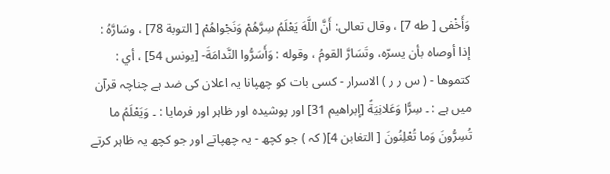وَأَخْفى [ طه 7] ، وقال تعالی: أَنَّ اللَّهَ يَعْلَمُ سِرَّهُمْ وَنَجْواهُمْ [ التوبة 78] ، وسَارَّهُ : إذا أوصاه بأن يسرّه، وتَسَارَّ القومُ ، وقوله : وَأَسَرُّوا النَّدامَةَ- [يونس 54] ، أي : کتموها - ( س ر ر ) الاسرار - کسی بات کو چھپانا یہ اعلان کی ضد ہے چناچہ قرآن میں ہے : ۔ سِرًّا وَعَلانِيَةً [إبراهيم 31] اور پوشیدہ اور ظاہر اور فرمایا : ۔ وَيَعْلَمُ ما تُسِرُّونَ وَما تُعْلِنُونَ [ التغابن 4]( کہ ) جو کچھ - یہ چھپاتے اور جو کچھ یہ ظاہر کرتے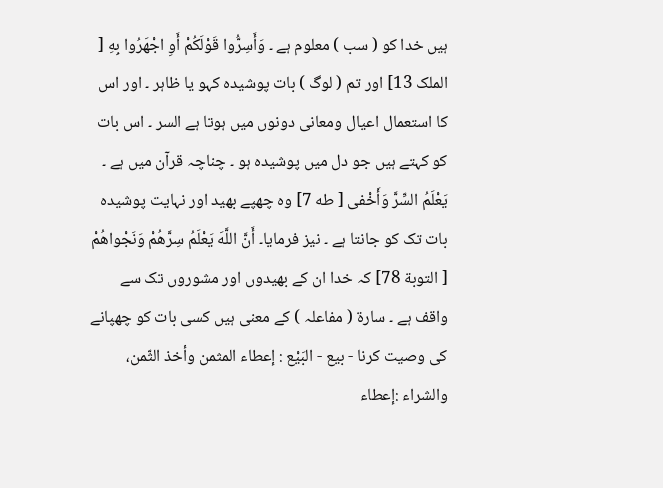ہیں خدا کو ( سب ) معلوم ہے ۔ وَأَسِرُّوا قَوْلَكُمْ أَوِ اجْهَرُوا بِهِ [ الملک 13] اور تم ( لوگ ) بات پوشیدہ کہو یا ظاہر ۔ اور اس کا استعمال اعیال ومعانی دونوں میں ہوتا ہے السر ۔ اس بات کو کہتے ہیں جو دل میں پوشیدہ ہو ۔ چناچہ قرآن میں ہے ۔ يَعْلَمُ السِّرَّ وَأَخْفى [ طه 7] وہ چھپے بھید اور نہایت پوشیدہ بات تک کو جانتا ہے ۔ نیز فرمایا۔ أَنَّ اللَّهَ يَعْلَمُ سِرَّهُمْ وَنَجْواهُمْ [ التوبة 78] کہ خدا ان کے بھیدوں اور مشوروں تک سے واقف ہے ۔ سارۃ ( مفاعلہ ) کے معنی ہیں کسی بات کو چھپانے کی وصیت کرنا - بيع - البَيْع : إعطاء المثمن وأخذ الثّمن، والشراء :إعطاء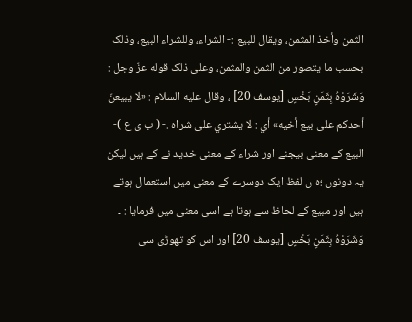الثمن وأخذ المثمن، ويقال للبیع :- الشراء، وللشراء البیع، وذلک بحسب ما يتصور من الثمن والمثمن، وعلی ذلک قوله عزّ وجل : وَشَرَوْهُ بِثَمَنٍ بَخْسٍ [يوسف 20] ، وقال عليه السلام : «لا يبيعنّ أحدکم علی بيع أخيه» أي : لا يشتري علی شراه .- ( ب ی ع )- البیع کے معنی بیجنے اور شراء کے معنی خدید نے کے ہیں لیکن یہ دونوں ؛ہ ں لفظ ایک دوسرے کے معنی میں استعمال ہوتے ہیں اور مبیع کے لحاظ سے ہوتا ہے اسی معنی میں فرمایا : ۔ وَشَرَوْهُ بِثَمَنٍ بَخْسٍ [يوسف 20] اور اس کو تھوڑی سی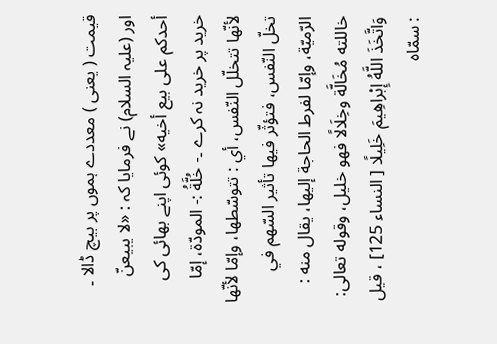قیمت ( یعنی ) معددے ہموں پر بیچ ڈالا ۔ اور (علیہ السلام) نے فرمایا کہ : «لا يبيعنّ أحدکم علی بيع أخيه» کوئی اپنے بھائی کی خرید پر خرید نہ کرے ۔- خُلَّةُ :- المودّة، إمّا لأنّها تتخلّل النّفس، أي : تتوسّطها، وإمّا لأنّها تخلّ النّفس، فتؤثّر فيها تأثير السّهم في الرّميّة، وإمّا لفرط الحاجة إليها، يقال منه : خاللته مُخَالَّة وخِلَالًا فهو خلیل، وقوله تعالی: وَاتَّخَذَ اللَّهُ إِبْراهِيمَ خَلِيلًا [ النساء 125] ، قيل : سمّاه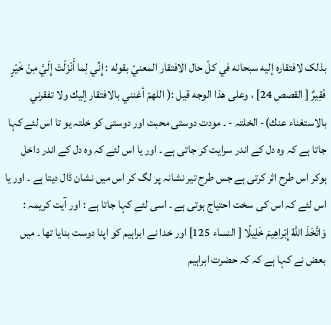بذلک لافتقاره إليه سبحانه في كلّ حال الافتقار المعنيّ بقوله : إِنِّي لِما أَنْزَلْتَ إِلَيَّ مِنْ خَيْرٍ فَقِيرٌ [ القصص 24] ، وعلی هذا الوجه قيل :( اللهمّ أغنني بالافتقار إليك ولا تفقرني بالاستغناء عنك)- الخلتہ - ۔ مودت دوستی محبت اور دوستی کو خلتہ یو تا اس لئے کہا جاتا ہے کہ وہ دل کے اندر سرایت کر جاتی ہے ۔ اور یا اس لئے کہ وہ دل کے اندر داخل ہوکر اس طرح اثر کرتی ہے جس طرح تیر نشانہ پر لگ کر اس میں نشان ڈال دیتا ہے ۔ اور یا اس لئے کہ اس کی سخت احتیاج ہوتی ہے ۔ اسی لئے کہا جاتا ہے : اور آیت کریمہ : وَاتَّخَذَ اللَّهُ إِبْراهِيمَ خَلِيلًا [ النساء 125] اور خدا نے ابراہیم کو اپنا دوست بنایا تھا ۔ میں بعض نے کہا ہے کہ کہ حضرت ابراہیم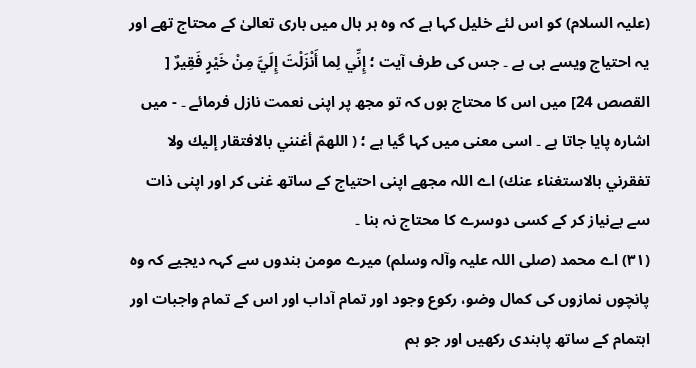(علیہ السلام) کو اس لئے خلیل کہا ہے کہ وہ ہر ہال میں باری تعالیٰ کے محتاج تھے اور یہ احتیاج ویسے ہی ہے ۔ جس کی طرف آیت ؛ إِنِّي لِما أَنْزَلْتَ إِلَيَّ مِنْ خَيْرٍ فَقِيرٌ [ القصص 24] میں اس کا محتاج ہوں کہ تو مجھ پر اپنی نعمت نازل فرمائے ۔ - میں اشارہ پایا جاتا ہے ۔ اسی معنی میں کہا گیا ہے ؛ ( اللهمّ أغنني بالافتقار إليك ولا تفقرني بالاستغناء عنك) اے اللہ مجھے اپنی احتیاج کے ساتھ غنی کر اور اپنی ذات سے بےنیاز کر کے کسی دوسرے کا محتاج نہ بنا ۔
(٣١) اے محمد (صلی اللہ علیہ وآلہ وسلم) میرے مومن بندوں سے کہہ دیجیے کہ وہ پانچوں نمازوں کی کمال وضو، رکوع وجود اور تمام آداب اور اس کے تمام واجبات اور اہتمام کے ساتھ پابندی رکھیں اور جو ہم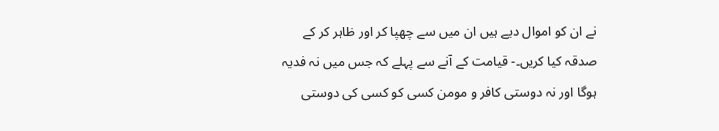نے ان کو اموال دیے ہیں ان میں سے چھپا کر اور ظاہر کر کے صدقہ کیا کریں۔- قیامت کے آنے سے پہلے کہ جس میں نہ فدیہ ہوگا اور نہ دوستی کافر و مومن کسی کو کسی کی دوستی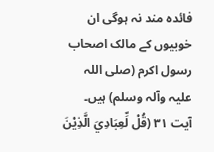فائدہ مند نہ ہوگی ان خوبیوں کے مالک اصحاب رسول اکرم (صلی اللہ علیہ وآلہ وسلم) ہیں۔
آیت ٣١ (قُلْ لِّعِبَادِيَ الَّذِيْنَ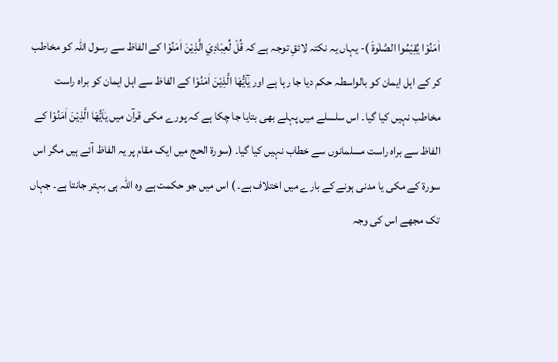اٰمَنُوْا يُقِيْمُوا الصَّلٰوةَ )- یہاں یہ نکتہ لائقِ توجہ ہے کہ قُلْ لِّعِبَادِيَ الَّذِيْنَ اٰمَنُوْا کے الفاظ سے رسول اللہ کو مخاطب کر کے اہل ایمان کو بالواسطہ حکم دیا جا رہا ہے اور یٰٓاَیُّھَا الَّذِیْنَ اٰمَنُوْا کے الفاظ سے اہل ایمان کو براہ راست مخاطب نہیں کیا گیا۔ اس سلسلے میں پہلے بھی بتایا جا چکا ہے کہ پورے مکی قرآن میں یٰاَیُّھَا الَّذِیْنَ اٰمَنُوْا کے الفاظ سے براہ راست مسلمانوں سے خطاب نہیں کیا گیا۔ (سورۃ الحج میں ایک مقام پر یہ الفاظ آئے ہیں مگر اس سورة کے مکی یا مدنی ہونے کے بارے میں اختلاف ہے۔ ) اس میں جو حکمت ہے وہ اللہ ہی بہتر جانتا ہے۔ جہاں تک مجھے اس کی وجہ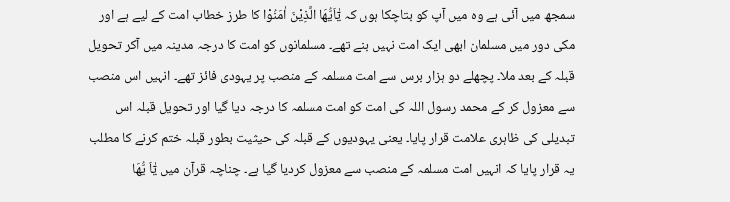سمجھ میں آئی ہے وہ میں آپ کو بتاچکا ہوں کہ یٰٓاَیُّھَا الَّذِیْنَ اٰمَنُوْا کا طرز خطاب امت کے لیے ہے اور مکی دور میں مسلمان ابھی ایک امت نہیں بنے تھے۔ مسلمانوں کو امت کا درجہ مدینہ میں آکر تحویل قبلہ کے بعد ملا۔ پچھلے دو ہزار برس سے امت مسلمہ کے منصب پر یہودی فائز تھے۔ انہیں اس منصب سے معزول کر کے محمد رسول اللہ کی امت کو امت مسلمہ کا درجہ دیا گیا اور تحویل قبلہ اس تبدیلی کی ظاہری علامت قرار پایا۔ یعنی یہودیوں کے قبلہ کی حیثیت بطور قبلہ ختم کرنے کا مطلب یہ قرار پایا کہ انہیں امت مسلمہ کے منصب سے معزول کردیا گیا ہے۔ چناچہ قرآن میں یٰٓاَ یُّھَا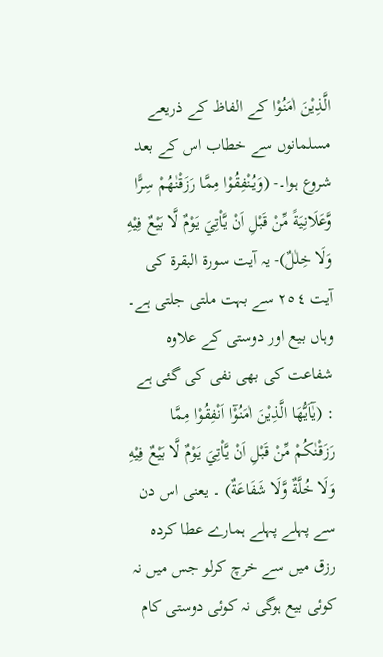الَّذِیْنَ اٰمَنُوْا کے الفاظ کے ذریعے مسلمانوں سے خطاب اس کے بعد شروع ہوا۔- (وَيُنْفِقُوْا مِمَّا رَزَقْنٰهُمْ سِرًّا وَّعَلَانِيَةً مِّنْ قَبْلِ اَنْ يَّاْتِيَ يَوْمٌ لَّا بَيْعٌ فِيْهِ وَلَا خِلٰلٌ)- یہ آیت سورة البقرۃ کی آیت ٢٥٤ سے بہت ملتی جلتی ہے۔ وہاں بیع اور دوستی کے علاوہ شفاعت کی بھی نفی کی گئی ہے : (يٰٓاَيُّهَا الَّذِيْنَ اٰمَنُوْٓا اَنْفِقُوْا مِمَّا رَزَقْنٰكُمْ مِّنْ قَبْلِ اَنْ يَّاْتِيَ يَوْمٌ لَّا بَيْعٌ فِيْهِ وَلَا خُلَّةٌ وَّلَا شَفَاعَةٌ) ۔ یعنی اس دن سے پہلے پہلے ہمارے عطا کردہ رزق میں سے خرچ کرلو جس میں نہ کوئی بیع ہوگی نہ کوئی دوستی کام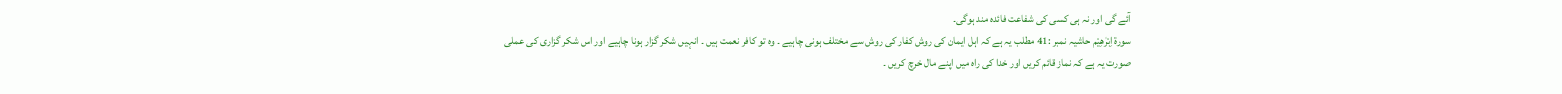آئے گی اور نہ ہی کسی کی شفاعت فائدہ مند ہوگی۔
سورة اِبْرٰهِیْم حاشیہ نمبر :41 مطلب یہ ہے کہ اہل ایمان کی روش کفار کی روش سے مختلف ہونی چاہیے ۔ وہ تو کافر نعمت ہیں ۔ انہیں شکر گزار ہونا چاہیے اور اس شکر گزاری کی عملی صورت یہ ہے کہ نماز قائم کریں اور خدا کی راہ میں اپنے مال خرچ کریں ۔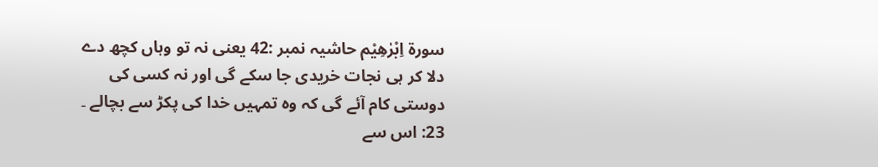سورة اِبْرٰهِیْم حاشیہ نمبر :42 یعنی نہ تو وہاں کچھ دے دلا کر ہی نجات خریدی جا سکے گی اور نہ کسی کی دوستی کام آئے گی کہ وہ تمہیں خدا کی پکڑ سے بچالے ۔
23: اس سے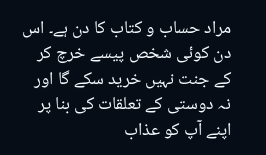مراد حساب و کتاب کا دن ہے۔ اس دن کوئی شخص پیسے خرچ کر کے جنت نہیں خرید سکے گا اور نہ دوستی کے تعلقات کی بنا پر اپنے آپ کو عذاب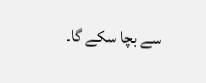سے بچا سکے گا۔